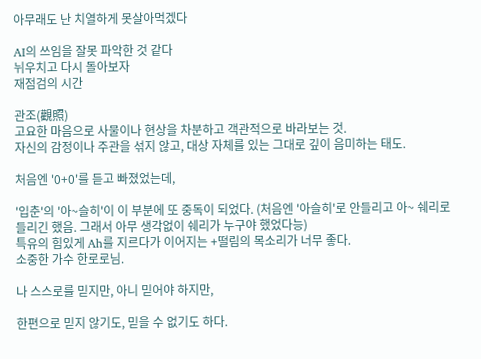아무래도 난 치열하게 못살아먹겠다

AI의 쓰임을 잘못 파악한 것 같다
뉘우치고 다시 돌아보자
재점검의 시간

관조(觀照)
고요한 마음으로 사물이나 현상을 차분하고 객관적으로 바라보는 것.
자신의 감정이나 주관을 섞지 않고, 대상 자체를 있는 그대로 깊이 음미하는 태도.

처음엔 '0+0'를 듣고 빠졌었는데,

'입춘'의 '아~슬히'이 이 부분에 또 중독이 되었다. (처음엔 '아슬히'로 안들리고 아~ 쉐리로 들리긴 했음. 그래서 아무 생각없이 쉐리가 누구야 했었다능)
특유의 힘있게 Ah를 지르다가 이어지는 +떨림의 목소리가 너무 좋다.
소중한 가수 한로로님.

나 스스로를 믿지만, 아니 믿어야 하지만,

한편으로 믿지 않기도, 믿을 수 없기도 하다.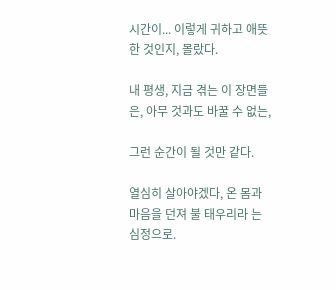시간이... 이렇게 귀하고 애뜻한 것인지, 몰랐다.

내 평생, 지금 겪는 이 장면들은, 아무 것과도 바꿀 수 없는,

그런 순간이 될 것만 같다.

열심히 살아야겠다, 온 몸과 마음을 던져 불 태우리라 는 심정으로.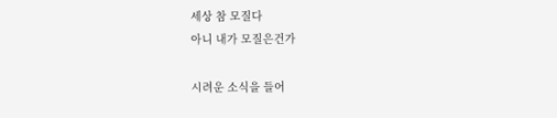세상 참 모질다
아니 내가 모질은건가

시려운 소식을 들어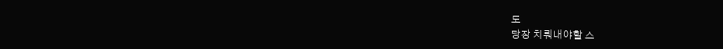도
당장 치뤄내야할 스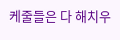케줄들은 다 해치우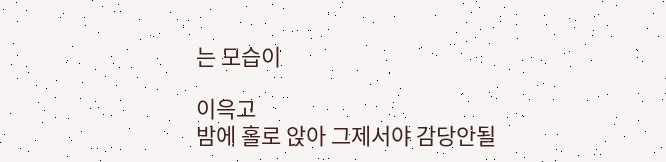는 모습이

이윽고
밤에 홀로 앉아 그제서야 감당안될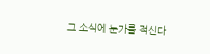그 소식에 눈가를 적신다